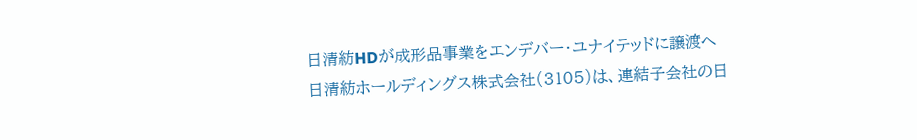日清紡HDが成形品事業をエンデバー・ユナイテッドに譲渡へ
日清紡ホールディングス株式会社(3105)は、連結子会社の日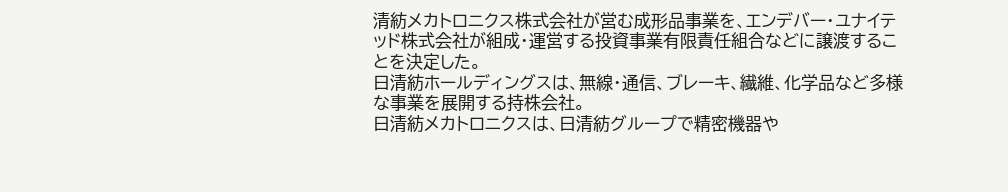清紡メカトロニクス株式会社が営む成形品事業を、エンデバー・ユナイテッド株式会社が組成・運営する投資事業有限責任組合などに譲渡することを決定した。
日清紡ホールディングスは、無線・通信、ブレーキ、繊維、化学品など多様な事業を展開する持株会社。
日清紡メカトロニクスは、日清紡グループで精密機器や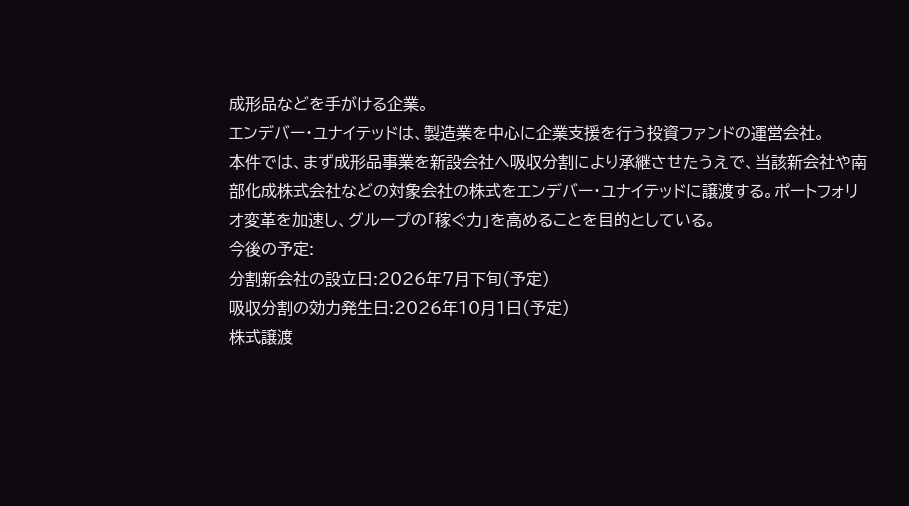成形品などを手がける企業。
エンデバー・ユナイテッドは、製造業を中心に企業支援を行う投資ファンドの運営会社。
本件では、まず成形品事業を新設会社へ吸収分割により承継させたうえで、当該新会社や南部化成株式会社などの対象会社の株式をエンデバー・ユナイテッドに譲渡する。ポートフォリオ変革を加速し、グループの「稼ぐ力」を高めることを目的としている。
今後の予定:
分割新会社の設立日:2026年7月下旬(予定)
吸収分割の効力発生日:2026年10月1日(予定)
株式譲渡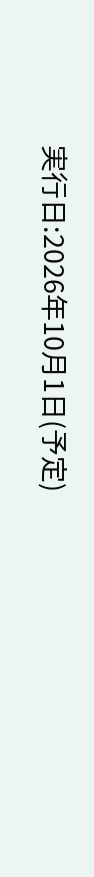実行日:2026年10月1日(予定)